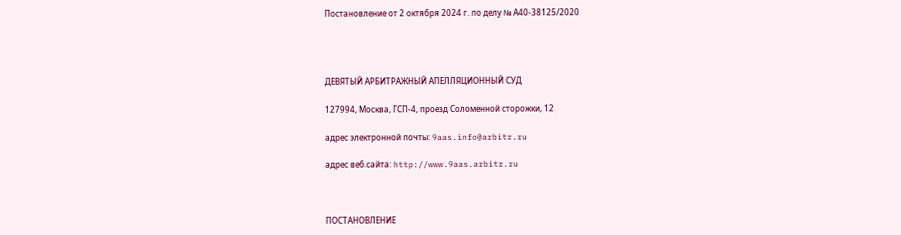Постановление от 2 октября 2024 г. по делу № А40-38125/2020




ДЕВЯТЫЙ АРБИТРАЖНЫЙ АПЕЛЛЯЦИОННЫЙ СУД

127994, Москва, ГСП-4, проезд Соломенной cторожки, 12

адрес электронной почты: 9aas.info@arbitr.ru

адрес веб.сайта: http://www.9aas.arbitr.ru



ПОСТАНОВЛЕНИЕ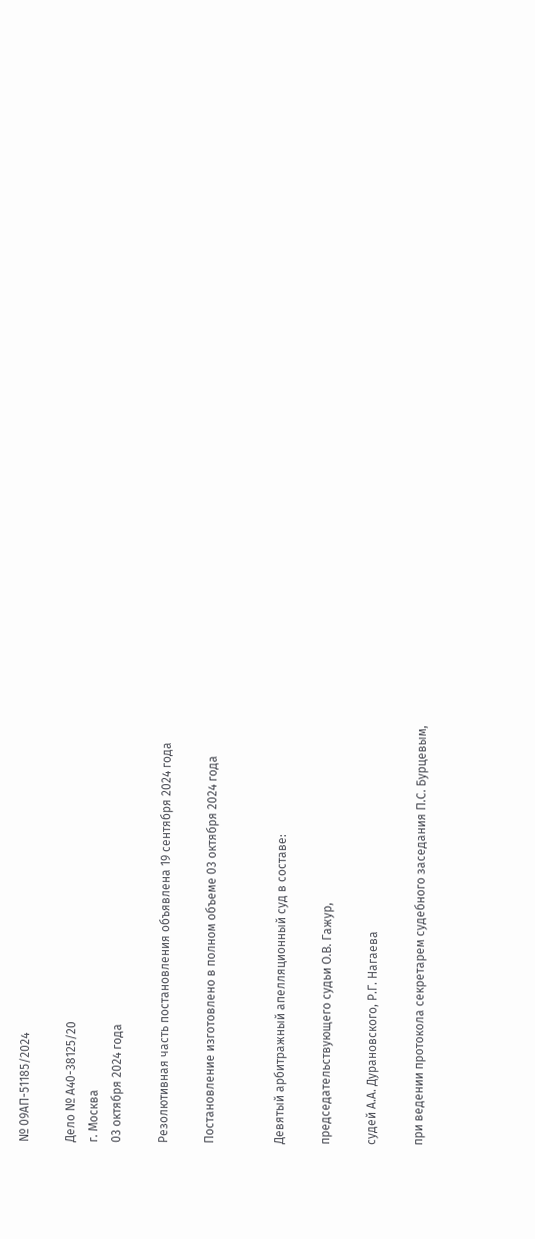№ 09АП-51185/2024

Дело № А40-38125/20
г. Москва
03 октября 2024 года

Резолютивная часть постановления объявлена 19 сентября 2024 года

Постановление изготовлено в полном объеме 03 октября 2024 года


Девятый арбитражный апелляционный суд в составе:

председательствующего судьи О.В. Гажур,

судей А.А. Дурановского, Р.Г. Нагаева

при ведении протокола секретарем судебного заседания П.С. Бурцевым,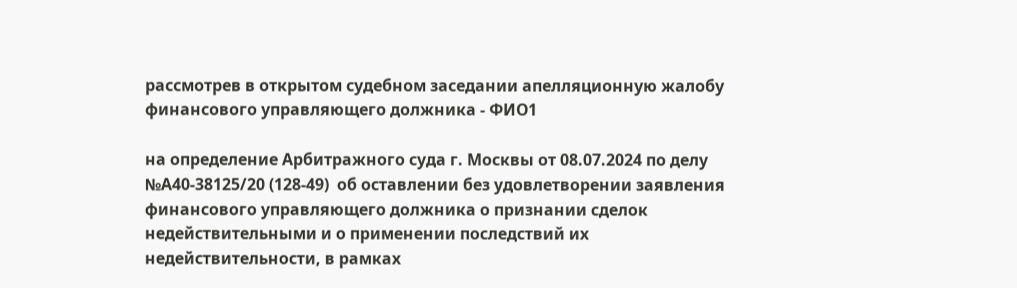рассмотрев в открытом судебном заседании апелляционную жалобу финансового управляющего должника - ФИО1

на определение Арбитражного суда г. Москвы от 08.07.2024 по делу №А40-38125/20 (128-49)  об оставлении без удовлетворении заявления финансового управляющего должника о признании сделок недействительными и о применении последствий их недействительности, в рамках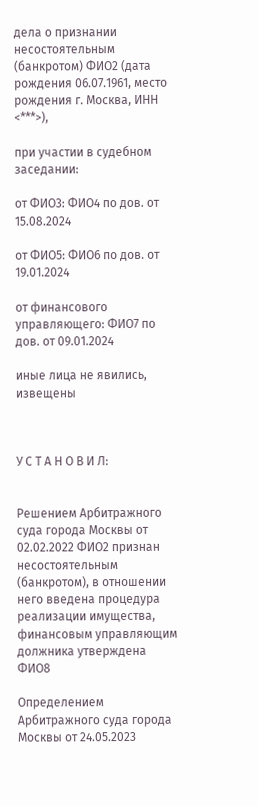дела о признании несостоятельным (банкротом) ФИО2 (дата рождения 06.07.1961, место рождения г. Москва, ИНН <***>),

при участии в судебном заседании:

от ФИО3: ФИО4 по дов. от 15.08.2024

от ФИО5: ФИО6 по дов. от 19.01.2024

от финансового управляющего: ФИО7 по дов. от 09.01.2024

иные лица не явились, извещены



У С Т А Н О В И Л:


Решением Арбитражного суда города Москвы от 02.02.2022 ФИО2 признан несостоятельным (банкротом), в отношении него введена процедура реализации имущества, финансовым управляющим должника утверждена ФИО8

Определением Арбитражного суда города Москвы от 24.05.2023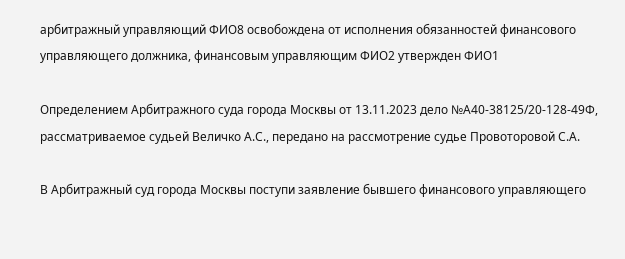арбитражный управляющий ФИО8 освобождена от исполнения обязанностей финансового управляющего должника, финансовым управляющим ФИО2 утвержден ФИО1

Определением Арбитражного суда города Москвы от 13.11.2023 дело №А40-38125/20-128-49Ф, рассматриваемое судьей Величко А.С., передано на рассмотрение судье Провоторовой С.А.

В Арбитражный суд города Москвы поступи заявление бывшего финансового управляющего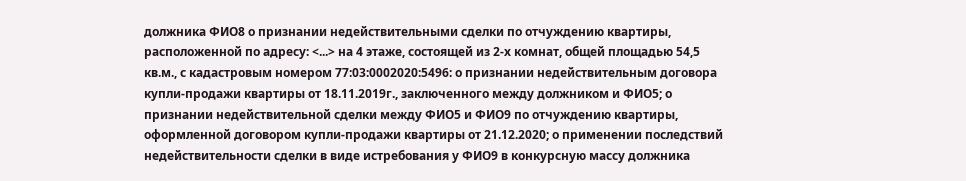должника ФИО8 о признании недействительными сделки по отчуждению квартиры, расположенной по адресу: <...> на 4 этаже, состоящей из 2-х комнат, общей площадью 54,5 кв.м., с кадастровым номером 77:03:0002020:5496: о признании недействительным договора купли-продажи квартиры от 18.11.2019г., заключенного между должником и ФИО5; о признании недействительной сделки между ФИО5 и ФИО9 по отчуждению квартиры, оформленной договором купли-продажи квартиры от 21.12.2020; о применении последствий недействительности сделки в виде истребования у ФИО9 в конкурсную массу должника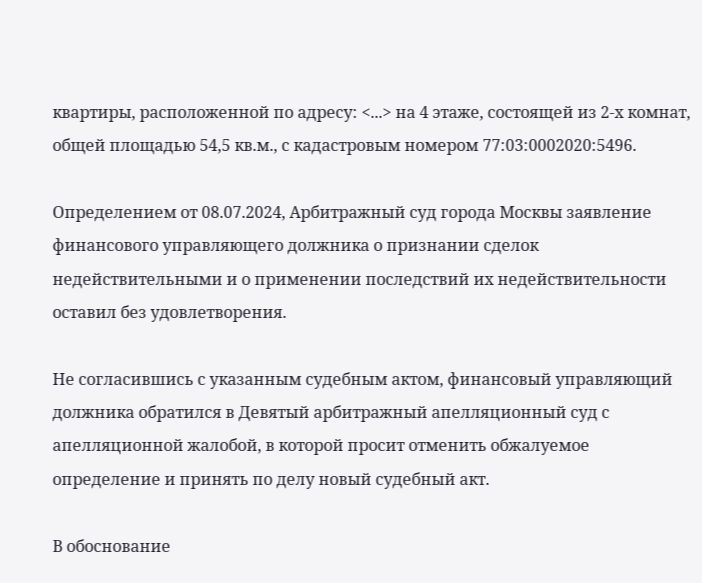квартиры, расположенной по адресу: <...> на 4 этаже, состоящей из 2-х комнат, общей площадью 54,5 кв.м., с кадастровым номером 77:03:0002020:5496.

Определением от 08.07.2024, Арбитражный суд города Москвы заявление финансового управляющего должника о признании сделок недействительными и о применении последствий их недействительности оставил без удовлетворения.

Не согласившись с указанным судебным актом, финансовый управляющий должника обратился в Девятый арбитражный апелляционный суд с апелляционной жалобой, в которой просит отменить обжалуемое определение и принять по делу новый судебный акт.

В обоснование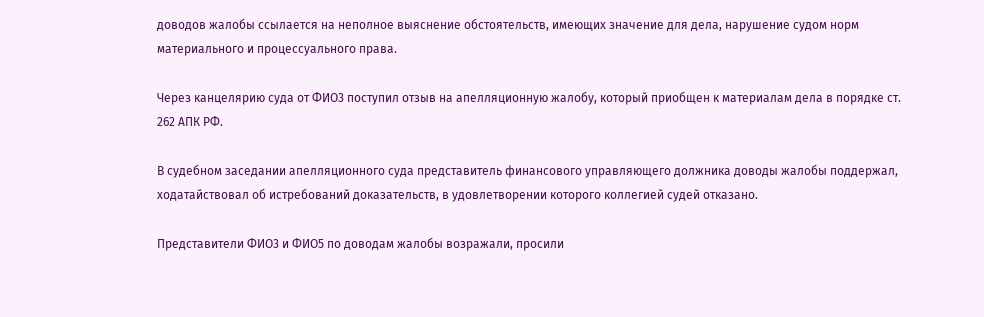доводов жалобы ссылается на неполное выяснение обстоятельств, имеющих значение для дела, нарушение судом норм материального и процессуального права.

Через канцелярию суда от ФИО3 поступил отзыв на апелляционную жалобу, который приобщен к материалам дела в порядке ст. 262 АПК РФ.

В судебном заседании апелляционного суда представитель финансового управляющего должника доводы жалобы поддержал, ходатайствовал об истребований доказательств, в удовлетворении которого коллегией судей отказано.

Представители ФИО3 и ФИО5 по доводам жалобы возражали, просили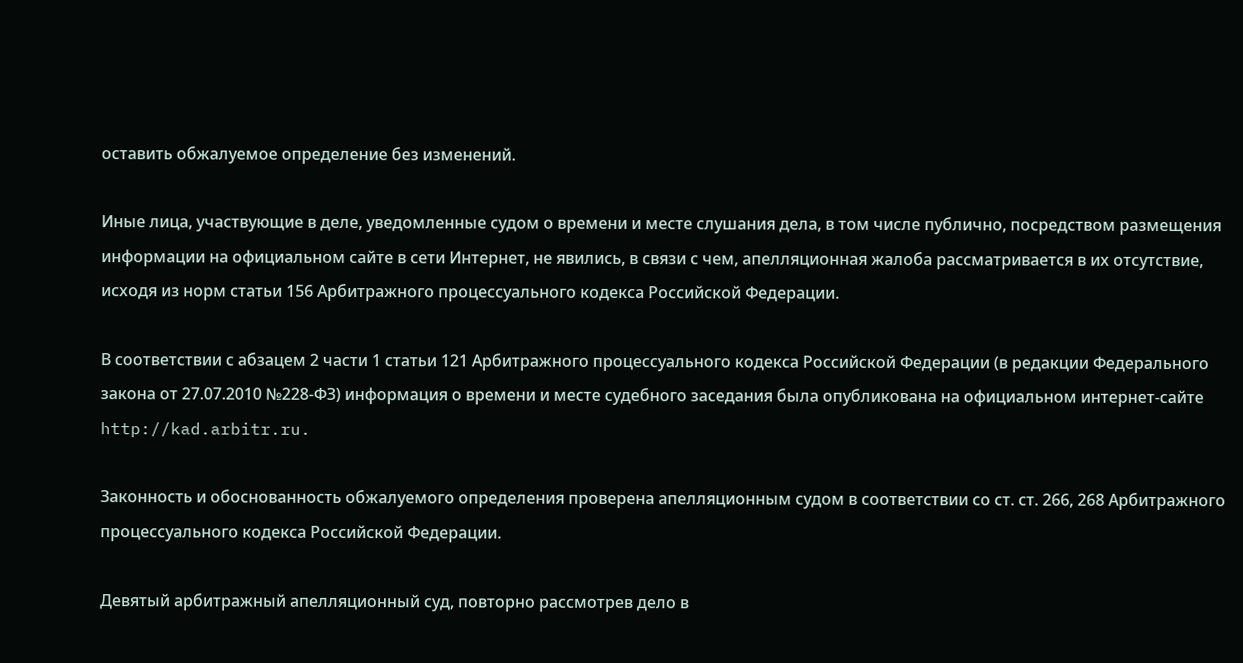оставить обжалуемое определение без изменений.

Иные лица, участвующие в деле, уведомленные судом о времени и месте слушания дела, в том числе публично, посредством размещения информации на официальном сайте в сети Интернет, не явились, в связи с чем, апелляционная жалоба рассматривается в их отсутствие, исходя из норм статьи 156 Арбитражного процессуального кодекса Российской Федерации.

В соответствии с абзацем 2 части 1 статьи 121 Арбитражного процессуального кодекса Российской Федерации (в редакции Федерального закона от 27.07.2010 №228-ФЗ) информация о времени и месте судебного заседания была опубликована на официальном интернет-сайте http://kad.arbitr.ru.

Законность и обоснованность обжалуемого определения проверена апелляционным судом в соответствии со ст. ст. 266, 268 Арбитражного процессуального кодекса Российской Федерации.

Девятый арбитражный апелляционный суд, повторно рассмотрев дело в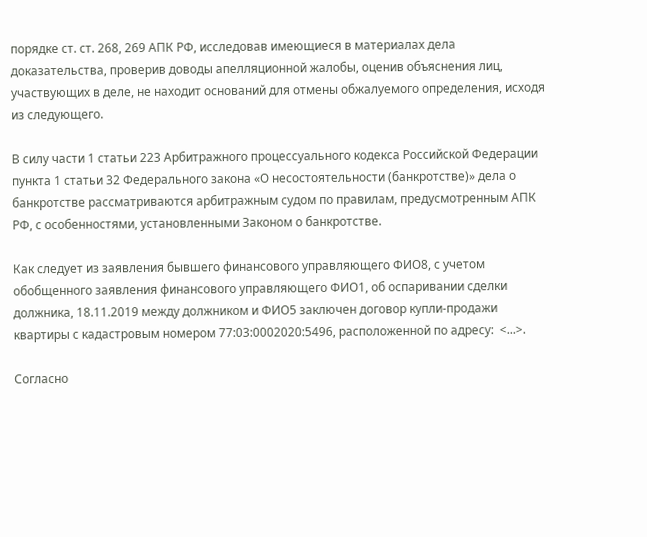порядке ст. ст. 268, 269 АПК РФ, исследовав имеющиеся в материалах дела доказательства, проверив доводы апелляционной жалобы, оценив объяснения лиц, участвующих в деле, не находит оснований для отмены обжалуемого определения, исходя из следующего.

В силу части 1 статьи 223 Арбитражного процессуального кодекса Российской Федерации пункта 1 статьи 32 Федерального закона «О несостоятельности (банкротстве)» дела о банкротстве рассматриваются арбитражным судом по правилам, предусмотренным АПК РФ, с особенностями, установленными Законом о банкротстве.

Как следует из заявления бывшего финансового управляющего ФИО8, с учетом обобщенного заявления финансового управляющего ФИО1, об оспаривании сделки должника, 18.11.2019 между должником и ФИО5 заключен договор купли-продажи квартиры с кадастровым номером 77:03:0002020:5496, расположенной по адресу:  <...>.

Согласно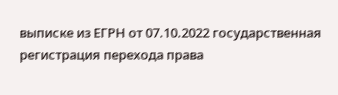выписке из ЕГРН от 07.10.2022 государственная регистрация перехода права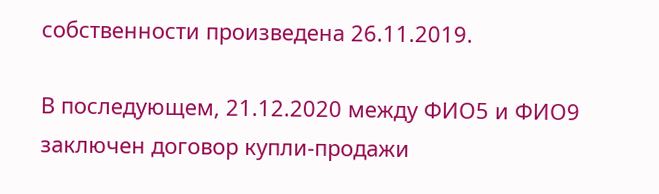собственности произведена 26.11.2019.

В последующем, 21.12.2020 между ФИО5 и ФИО9 заключен договор купли-продажи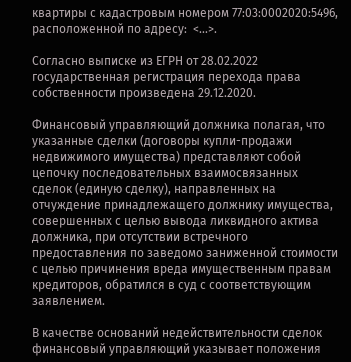квартиры с кадастровым номером 77:03:0002020:5496, расположенной по адресу:  <...>.

Согласно выписке из ЕГРН от 28.02.2022 государственная регистрация перехода права собственности произведена 29.12.2020.

Финансовый управляющий должника полагая, что указанные сделки (договоры купли-продажи недвижимого имущества) представляют собой цепочку последовательных взаимосвязанных сделок (единую сделку), направленных на отчуждение принадлежащего должнику имущества, совершенных с целью вывода ликвидного актива должника, при отсутствии встречного предоставления по заведомо заниженной стоимости с целью причинения вреда имущественным правам кредиторов, обратился в суд с соответствующим заявлением.

В качестве оснований недействительности сделок финансовый управляющий указывает положения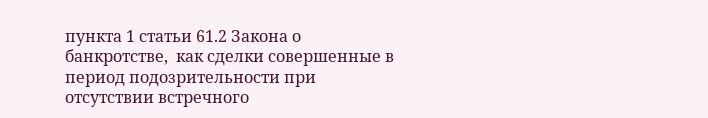пункта 1 статьи 61.2 Закона о банкротстве,  как сделки совершенные в период подозрительности при отсутствии встречного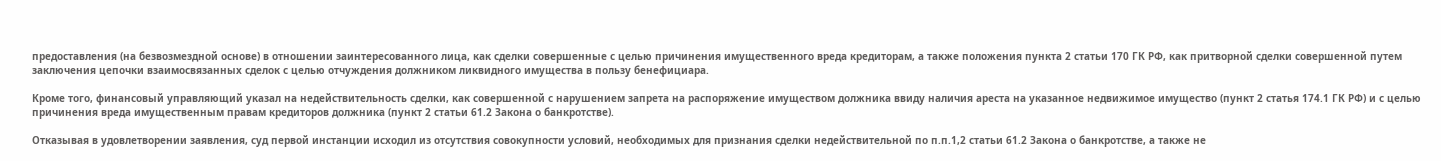предоставления (на безвозмездной основе) в отношении заинтересованного лица, как сделки совершенные с целью причинения имущественного вреда кредиторам, а также положения пункта 2 статьи 170 ГК РФ, как притворной сделки совершенной путем заключения цепочки взаимосвязанных сделок с целью отчуждения должником ликвидного имущества в пользу бенефициара.

Кроме того, финансовый управляющий указал на недействительность сделки, как совершенной с нарушением запрета на распоряжение имуществом должника ввиду наличия ареста на указанное недвижимое имущество (пункт 2 статья 174.1 ГК РФ) и с целью причинения вреда имущественным правам кредиторов должника (пункт 2 статьи 61.2 Закона о банкротстве).

Отказывая в удовлетворении заявления, суд первой инстанции исходил из отсутствия совокупности условий, необходимых для признания сделки недействительной по п.п.1,2 статьи 61.2 Закона о банкротстве, а также не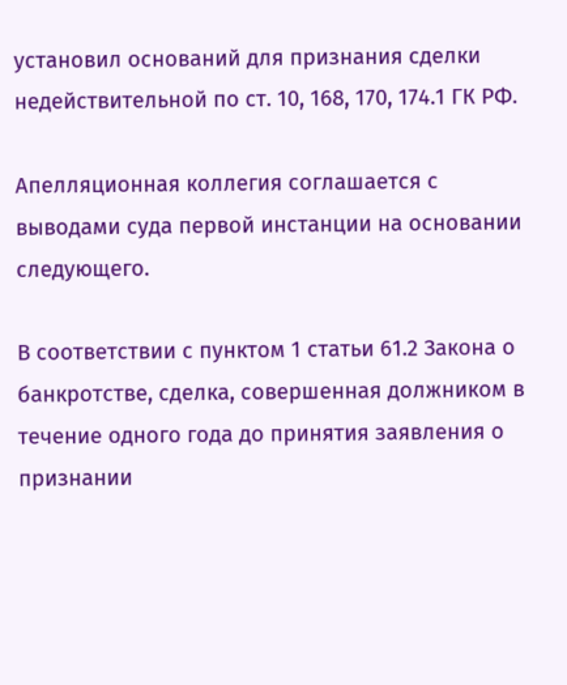установил оснований для признания сделки недействительной по ст. 10, 168, 170, 174.1 ГК РФ.

Апелляционная коллегия соглашается с выводами суда первой инстанции на основании следующего.

В соответствии с пунктом 1 статьи 61.2 Закона о банкротстве, сделка, совершенная должником в течение одного года до принятия заявления о признании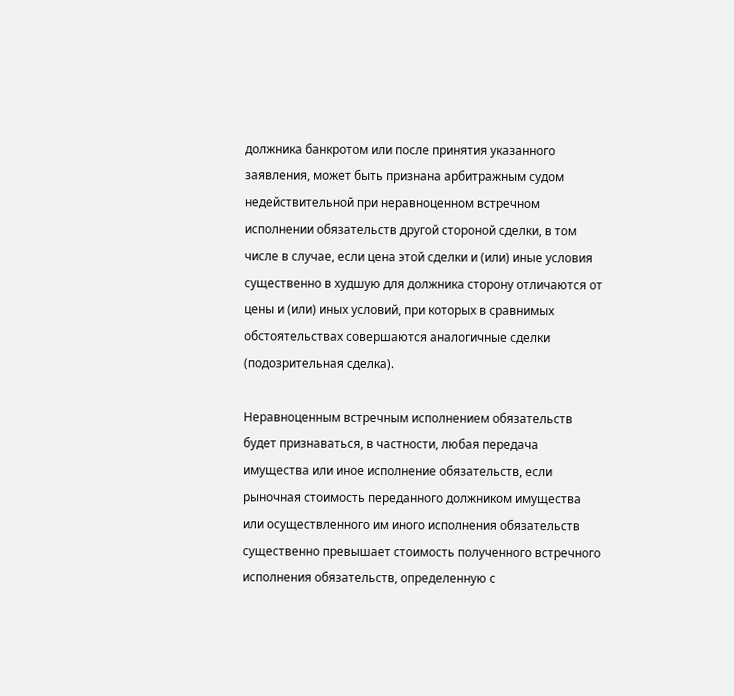должника банкротом или после принятия указанного заявления, может быть признана арбитражным судом недействительной при неравноценном встречном исполнении обязательств другой стороной сделки, в том числе в случае, если цена этой сделки и (или) иные условия существенно в худшую для должника сторону отличаются от цены и (или) иных условий, при которых в сравнимых обстоятельствах совершаются аналогичные сделки (подозрительная сделка).

Неравноценным встречным исполнением обязательств будет признаваться, в частности, любая передача имущества или иное исполнение обязательств, если рыночная стоимость переданного должником имущества или осуществленного им иного исполнения обязательств существенно превышает стоимость полученного встречного исполнения обязательств, определенную с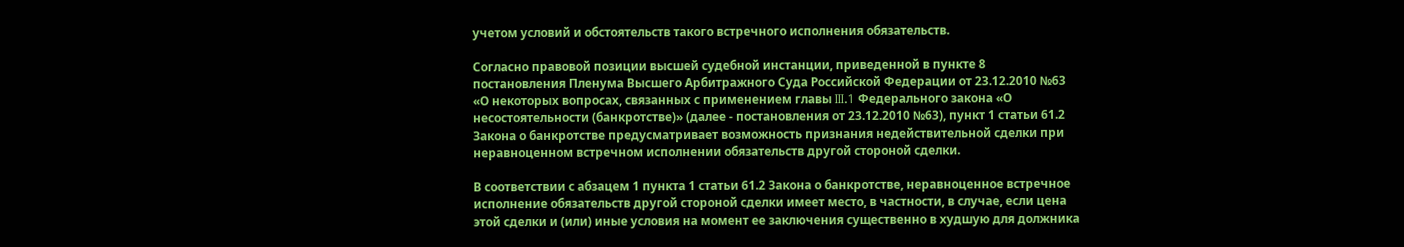учетом условий и обстоятельств такого встречного исполнения обязательств.

Согласно правовой позиции высшей судебной инстанции, приведенной в пункте 8 постановления Пленума Высшего Арбитражного Суда Российской Федерации от 23.12.2010 №63 «О некоторых вопросах, связанных с применением главы III.1 Федерального закона «О несостоятельности (банкротстве)» (далее - постановления от 23.12.2010 №63), пункт 1 статьи 61.2 Закона о банкротстве предусматривает возможность признания недействительной сделки при неравноценном встречном исполнении обязательств другой стороной сделки.

В соответствии с абзацем 1 пункта 1 статьи 61.2 Закона о банкротстве, неравноценное встречное исполнение обязательств другой стороной сделки имеет место, в частности, в случае, если цена этой сделки и (или) иные условия на момент ее заключения существенно в худшую для должника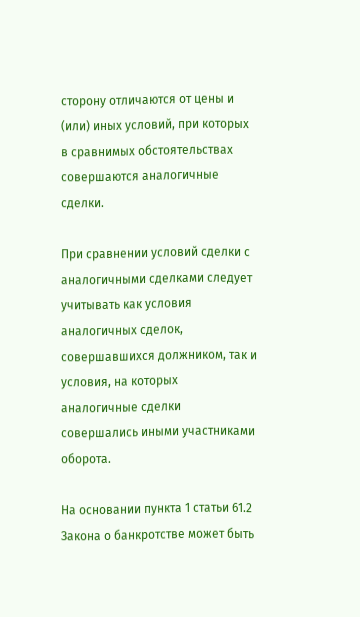сторону отличаются от цены и (или) иных условий, при которых в сравнимых обстоятельствах совершаются аналогичные сделки.

При сравнении условий сделки с аналогичными сделками следует учитывать как условия аналогичных сделок, совершавшихся должником, так и условия, на которых аналогичные сделки совершались иными участниками оборота.

На основании пункта 1 статьи 61.2 Закона о банкротстве может быть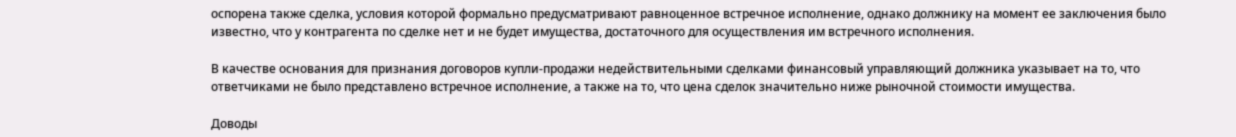оспорена также сделка, условия которой формально предусматривают равноценное встречное исполнение, однако должнику на момент ее заключения было известно, что у контрагента по сделке нет и не будет имущества, достаточного для осуществления им встречного исполнения.

В качестве основания для признания договоров купли-продажи недействительными сделками финансовый управляющий должника указывает на то, что ответчиками не было представлено встречное исполнение, а также на то, что цена сделок значительно ниже рыночной стоимости имущества.

Доводы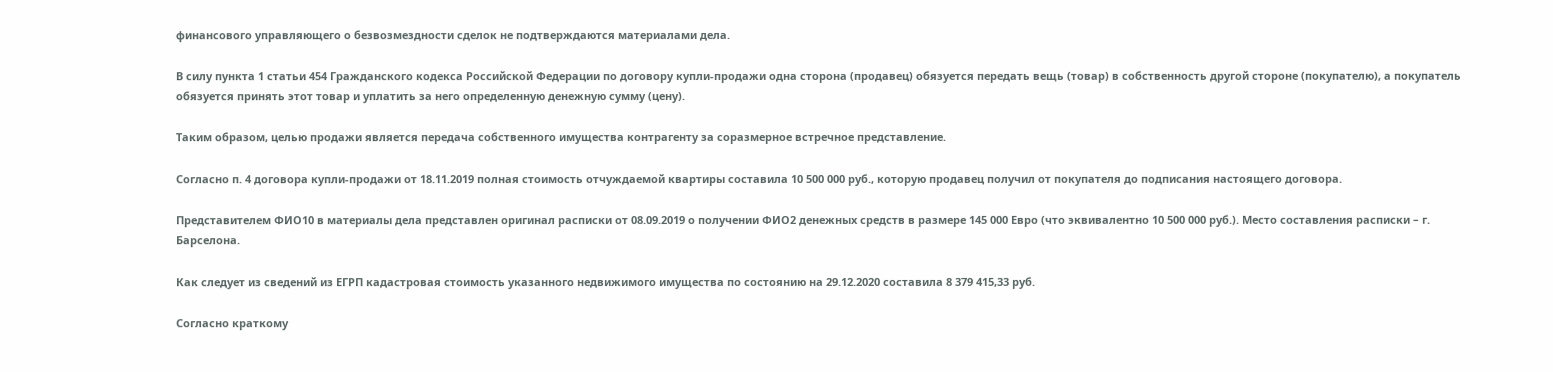финансового управляющего о безвозмездности сделок не подтверждаются материалами дела.

В силу пункта 1 статьи 454 Гражданского кодекса Российской Федерации по договору купли-продажи одна сторона (продавец) обязуется передать вещь (товар) в собственность другой стороне (покупателю), а покупатель обязуется принять этот товар и уплатить за него определенную денежную сумму (цену).

Таким образом, целью продажи является передача собственного имущества контрагенту за соразмерное встречное представление.

Согласно п. 4 договора купли-продажи от 18.11.2019 полная стоимость отчуждаемой квартиры составила 10 500 000 руб., которую продавец получил от покупателя до подписания настоящего договора.

Представителем ФИО10 в материалы дела представлен оригинал расписки от 08.09.2019 о получении ФИО2 денежных средств в размере 145 000 Евро (что эквивалентно 10 500 000 руб.). Место составления расписки – г. Барселона.

Как следует из сведений из ЕГРП кадастровая стоимость указанного недвижимого имущества по состоянию на 29.12.2020 составила 8 379 415,33 руб.

Согласно краткому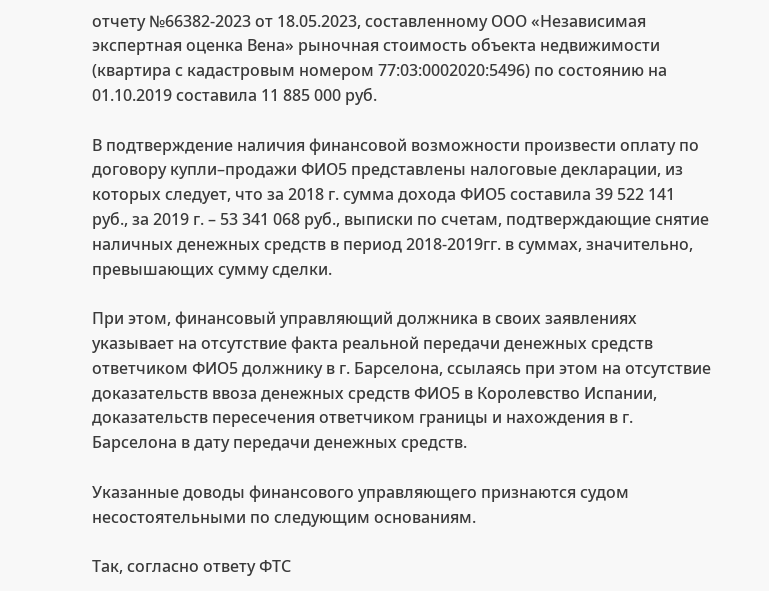отчету №66382-2023 от 18.05.2023, составленному ООО «Независимая экспертная оценка Вена» рыночная стоимость объекта недвижимости (квартира с кадастровым номером 77:03:0002020:5496) по состоянию на 01.10.2019 составила 11 885 000 руб.

В подтверждение наличия финансовой возможности произвести оплату по договору купли–продажи ФИО5 представлены налоговые декларации, из которых следует, что за 2018 г. сумма дохода ФИО5 составила 39 522 141 руб., за 2019 г. – 53 341 068 руб., выписки по счетам, подтверждающие снятие наличных денежных средств в период 2018-2019гг. в суммах, значительно, превышающих сумму сделки.

При этом, финансовый управляющий должника в своих заявлениях указывает на отсутствие факта реальной передачи денежных средств ответчиком ФИО5 должнику в г. Барселона, ссылаясь при этом на отсутствие доказательств ввоза денежных средств ФИО5 в Королевство Испании, доказательств пересечения ответчиком границы и нахождения в г. Барселона в дату передачи денежных средств.

Указанные доводы финансового управляющего признаются судом несостоятельными по следующим основаниям.

Так, согласно ответу ФТС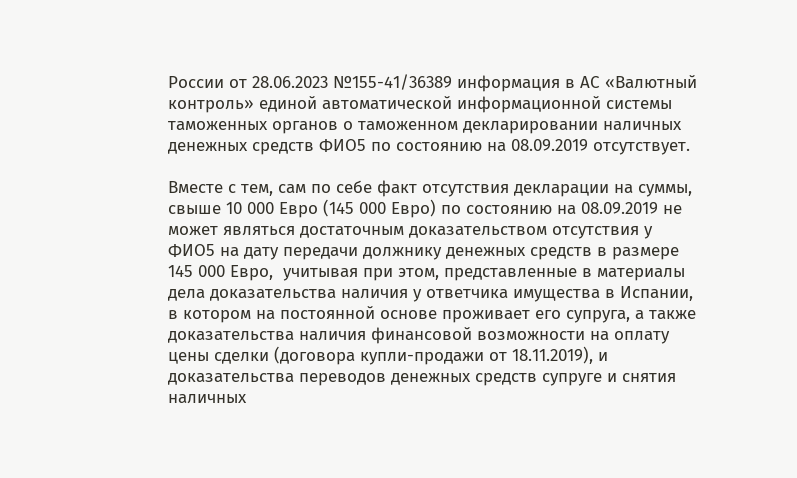России от 28.06.2023 №155-41/36389 информация в АС «Валютный контроль» единой автоматической информационной системы таможенных органов о таможенном декларировании наличных денежных средств ФИО5 по состоянию на 08.09.2019 отсутствует.

Вместе с тем, сам по себе факт отсутствия декларации на суммы, свыше 10 000 Евро (145 000 Евро) по состоянию на 08.09.2019 не может являться достаточным доказательством отсутствия у ФИО5 на дату передачи должнику денежных средств в размере 145 000 Евро,  учитывая при этом, представленные в материалы дела доказательства наличия у ответчика имущества в Испании, в котором на постоянной основе проживает его супруга, а также доказательства наличия финансовой возможности на оплату цены сделки (договора купли-продажи от 18.11.2019), и доказательства переводов денежных средств супруге и снятия наличных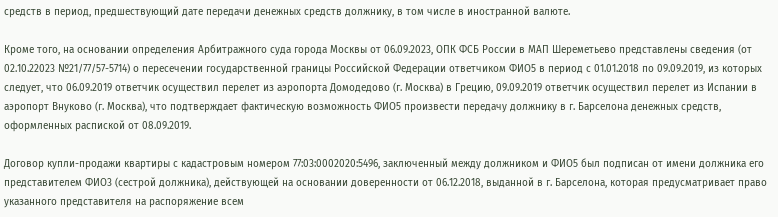средств в период, предшествующий дате передачи денежных средств должнику, в том числе в иностранной валюте.

Кроме того, на основании определения Арбитражного суда города Москвы от 06.09.2023, ОПК ФСБ России в МАП Шереметьево представлены сведения (от 02.10.22023 №21/77/57-5714) о пересечении государственной границы Российской Федерации ответчиком ФИО5 в период с 01.01.2018 по 09.09.2019, из которых следует, что 06.09.2019 ответчик осуществил перелет из аэропорта Домодедово (г. Москва) в Грецию, 09.09.2019 ответчик осуществил перелет из Испании в аэропорт Внуково (г. Москва), что подтверждает фактическую возможность ФИО5 произвести передачу должнику в г. Барселона денежных средств, оформленных распиской от 08.09.2019.

Договор купли-продажи квартиры с кадастровым номером 77:03:0002020:5496, заключенный между должником и ФИО5 был подписан от имени должника его представителем ФИО3 (сестрой должника), действующей на основании доверенности от 06.12.2018, выданной в г. Барселона, которая предусматривает право указанного представителя на распоряжение всем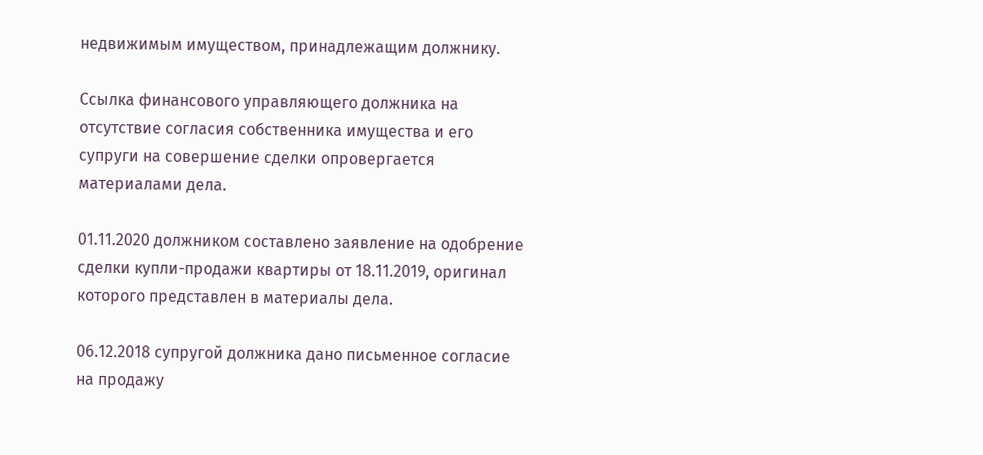недвижимым имуществом, принадлежащим должнику.

Ссылка финансового управляющего должника на отсутствие согласия собственника имущества и его супруги на совершение сделки опровергается материалами дела.

01.11.2020 должником составлено заявление на одобрение сделки купли-продажи квартиры от 18.11.2019, оригинал которого представлен в материалы дела.

06.12.2018 супругой должника дано письменное согласие на продажу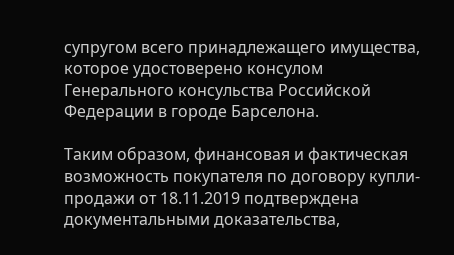супругом всего принадлежащего имущества, которое удостоверено консулом Генерального консульства Российской Федерации в городе Барселона.

Таким образом, финансовая и фактическая возможность покупателя по договору купли-продажи от 18.11.2019 подтверждена документальными доказательства,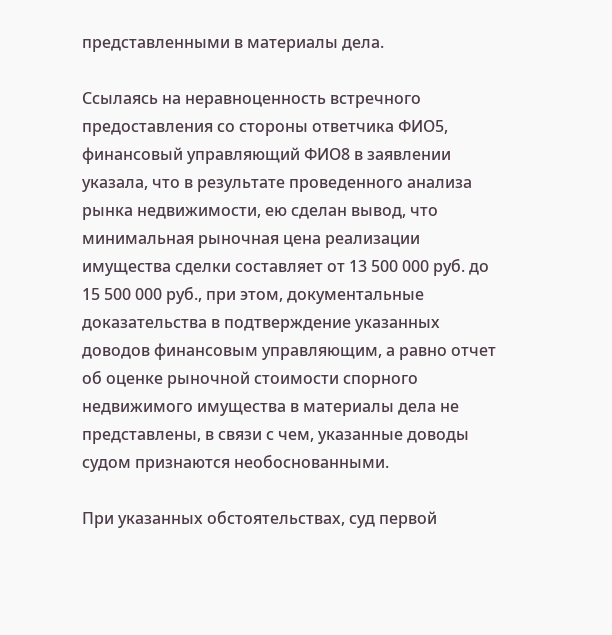представленными в материалы дела.

Ссылаясь на неравноценность встречного предоставления со стороны ответчика ФИО5, финансовый управляющий ФИО8 в заявлении указала, что в результате проведенного анализа рынка недвижимости, ею сделан вывод, что минимальная рыночная цена реализации имущества сделки составляет от 13 500 000 руб. до 15 500 000 руб., при этом, документальные доказательства в подтверждение указанных доводов финансовым управляющим, а равно отчет об оценке рыночной стоимости спорного недвижимого имущества в материалы дела не представлены, в связи с чем, указанные доводы судом признаются необоснованными.

При указанных обстоятельствах, суд первой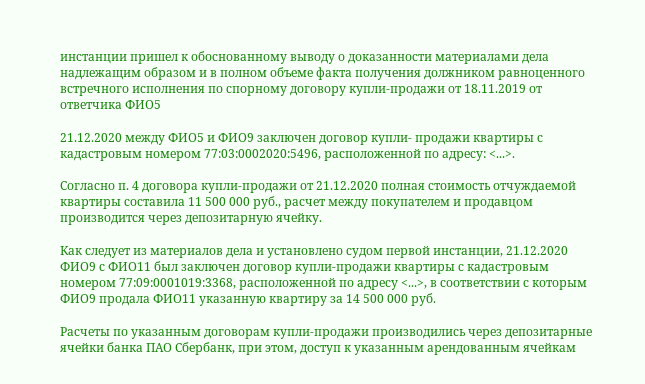инстанции пришел к обоснованному выводу о доказанности материалами дела надлежащим образом и в полном объеме факта получения должником равноценного встречного исполнения по спорному договору купли-продажи от 18.11.2019 от ответчика ФИО5

21.12.2020 между ФИО5 и ФИО9 заключен договор купли- продажи квартиры с кадастровым номером 77:03:0002020:5496, расположенной по адресу: <...>.

Согласно п. 4 договора купли-продажи от 21.12.2020 полная стоимость отчуждаемой квартиры составила 11 500 000 руб., расчет между покупателем и продавцом производится через депозитарную ячейку.

Как следует из материалов дела и установлено судом первой инстанции, 21.12.2020 ФИО9 с ФИО11 был заключен договор купли-продажи квартиры с кадастровым номером 77:09:0001019:3368, расположенной по адресу <...>, в соответствии с которым ФИО9 продала ФИО11 указанную квартиру за 14 500 000 руб.

Расчеты по указанным договорам купли-продажи производились через депозитарные ячейки банка ПАО Сбербанк, при этом, доступ к указанным арендованным ячейкам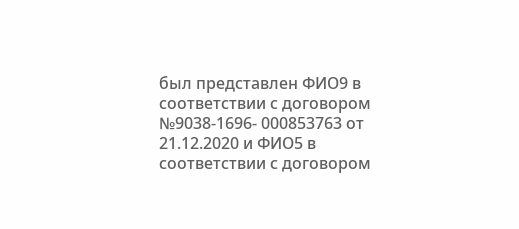был представлен ФИО9 в соответствии с договором №9038-1696- 000853763 от 21.12.2020 и ФИО5 в соответствии с договором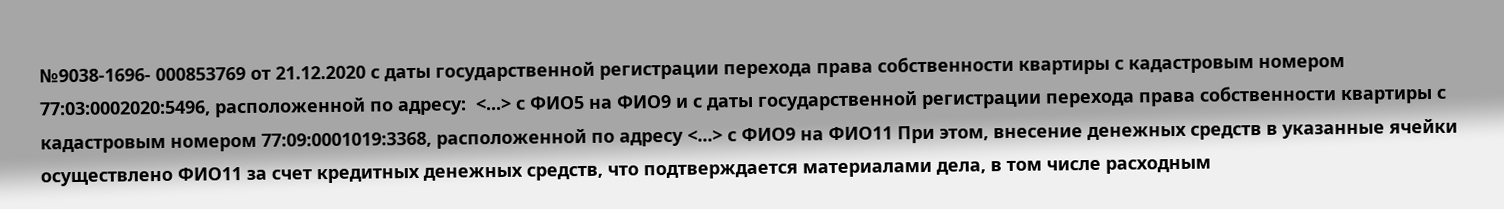№9038-1696- 000853769 от 21.12.2020 с даты государственной регистрации перехода права собственности квартиры с кадастровым номером 77:03:0002020:5496, расположенной по адресу:  <...> с ФИО5 на ФИО9 и с даты государственной регистрации перехода права собственности квартиры с кадастровым номером 77:09:0001019:3368, расположенной по адресу <...> с ФИО9 на ФИО11 При этом, внесение денежных средств в указанные ячейки осуществлено ФИО11 за счет кредитных денежных средств, что подтверждается материалами дела, в том числе расходным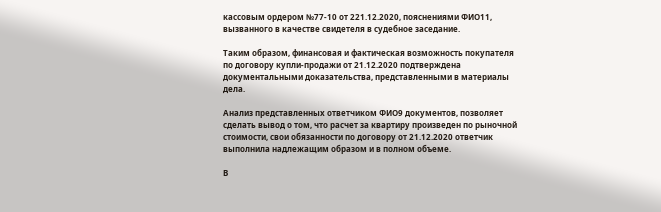кассовым ордером №77-10 от 221.12.2020, пояснениями ФИО11, вызванного в качестве свидетеля в судебное заседание.

Таким образом, финансовая и фактическая возможность покупателя по договору купли-продажи от 21.12.2020 подтверждена документальными доказательства, представленными в материалы дела.

Анализ представленных ответчиком ФИО9 документов, позволяет сделать вывод о том, что расчет за квартиру произведен по рыночной стоимости, свои обязанности по договору от 21.12.2020 ответчик выполнила надлежащим образом и в полном объеме.

В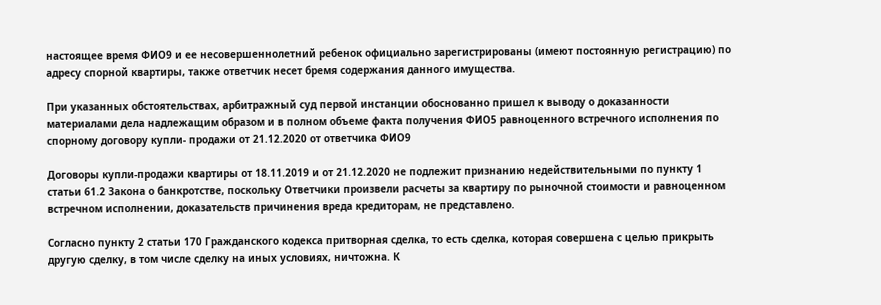настоящее время ФИО9 и ее несовершеннолетний ребенок официально зарегистрированы (имеют постоянную регистрацию) по адресу спорной квартиры, также ответчик несет бремя содержания данного имущества.

При указанных обстоятельствах, арбитражный суд первой инстанции обоснованно пришел к выводу о доказанности материалами дела надлежащим образом и в полном объеме факта получения ФИО5 равноценного встречного исполнения по спорному договору купли- продажи от 21.12.2020 от ответчика ФИО9

Договоры купли-продажи квартиры от 18.11.2019 и от 21.12.2020 не подлежит признанию недействительными по пункту 1 статьи 61.2 Закона о банкротстве, поскольку Ответчики произвели расчеты за квартиру по рыночной стоимости и равноценном встречном исполнении, доказательств причинения вреда кредиторам, не представлено.

Согласно пункту 2 статьи 170 Гражданского кодекса притворная сделка, то есть сделка, которая совершена с целью прикрыть другую сделку, в том числе сделку на иных условиях, ничтожна. К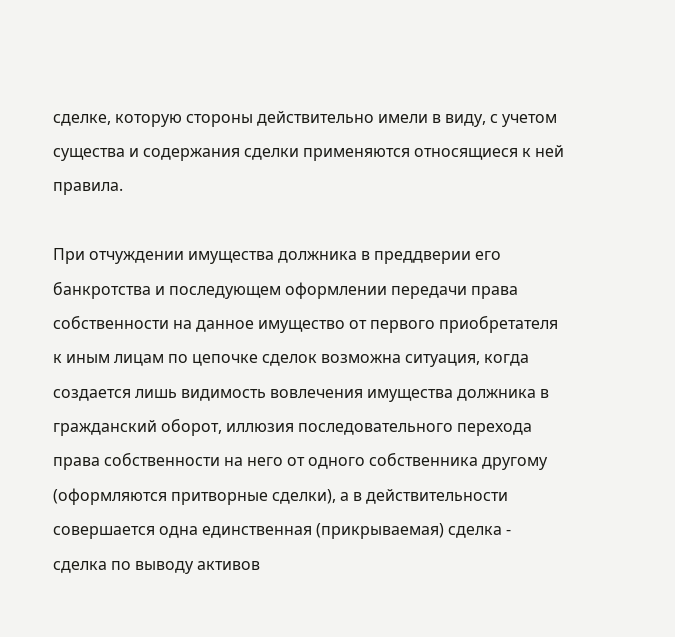сделке, которую стороны действительно имели в виду, с учетом существа и содержания сделки применяются относящиеся к ней правила.

При отчуждении имущества должника в преддверии его банкротства и последующем оформлении передачи права собственности на данное имущество от первого приобретателя к иным лицам по цепочке сделок возможна ситуация, когда создается лишь видимость вовлечения имущества должника в гражданский оборот, иллюзия последовательного перехода права собственности на него от одного собственника другому (оформляются притворные сделки), а в действительности совершается одна единственная (прикрываемая) сделка - сделка по выводу активов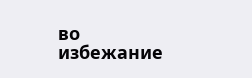во избежание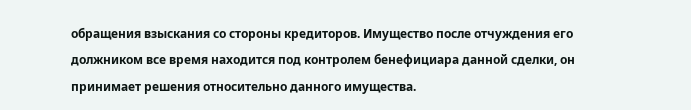обращения взыскания со стороны кредиторов. Имущество после отчуждения его должником все время находится под контролем бенефициара данной сделки, он принимает решения относительно данного имущества.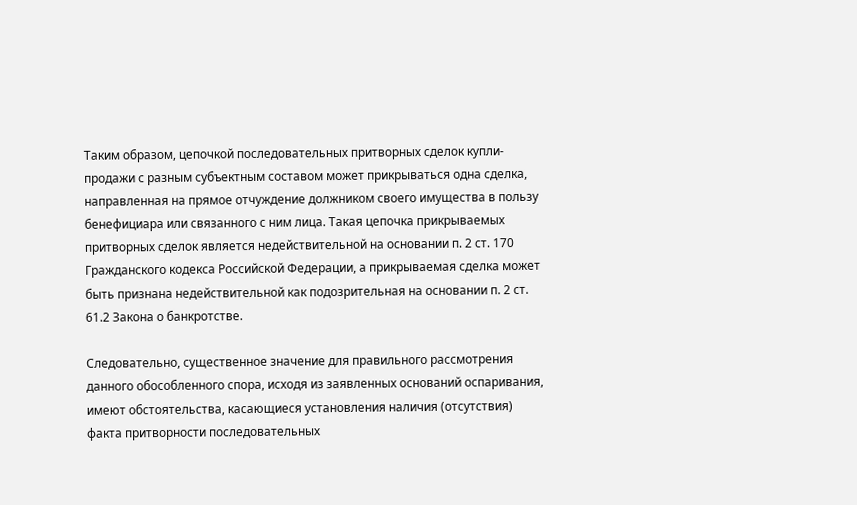Таким образом, цепочкой последовательных притворных сделок купли-продажи с разным субъектным составом может прикрываться одна сделка, направленная на прямое отчуждение должником своего имущества в пользу бенефициара или связанного с ним лица. Такая цепочка прикрываемых притворных сделок является недействительной на основании п. 2 ст. 170 Гражданского кодекса Российской Федерации, а прикрываемая сделка может быть признана недействительной как подозрительная на основании п. 2 ст. 61.2 Закона о банкротстве.

Следовательно, существенное значение для правильного рассмотрения данного обособленного спора, исходя из заявленных оснований оспаривания, имеют обстоятельства, касающиеся установления наличия (отсутствия) факта притворности последовательных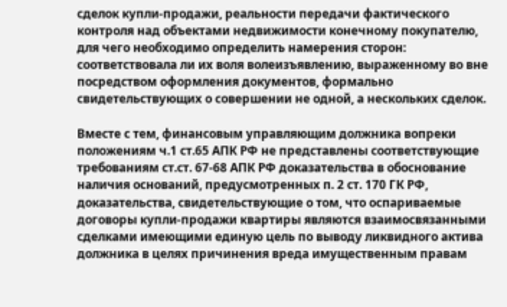сделок купли-продажи, реальности передачи фактического контроля над объектами недвижимости конечному покупателю, для чего необходимо определить намерения сторон: соответствовала ли их воля волеизъявлению, выраженному во вне посредством оформления документов, формально свидетельствующих о совершении не одной, а нескольких сделок.

Вместе с тем, финансовым управляющим должника вопреки положениям ч.1 ст.65 АПК РФ не представлены соответствующие требованиям ст.ст. 67-68 АПК РФ доказательства в обоснование наличия оснований, предусмотренных п. 2 ст. 170 ГК РФ, доказательства, свидетельствующие о том, что оспариваемые договоры купли-продажи квартиры являются взаимосвязанными сделками имеющими единую цель по выводу ликвидного актива должника в целях причинения вреда имущественным правам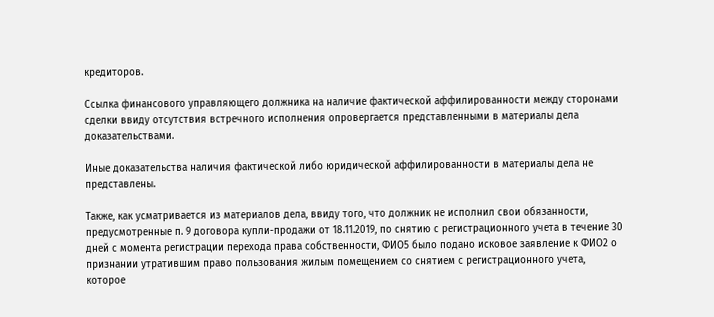кредиторов.

Ссылка финансового управляющего должника на наличие фактической аффилированности между сторонами сделки ввиду отсутствия встречного исполнения опровергается представленными в материалы дела доказательствами.

Иные доказательства наличия фактической либо юридической аффилированности в материалы дела не представлены.

Также, как усматривается из материалов дела, ввиду того, что должник не исполнил свои обязанности, предусмотренные п. 9 договора купли-продажи от 18.11.2019, по снятию с регистрационного учета в течение 30 дней с момента регистрации перехода права собственности, ФИО5 было подано исковое заявление к ФИО2 о признании утратившим право пользования жилым помещением со снятием с регистрационного учета, которое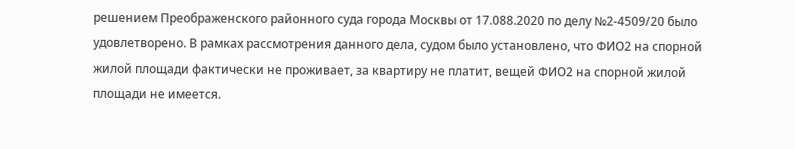решением Преображенского районного суда города Москвы от 17.088.2020 по делу №2-4509/20 было удовлетворено. В рамках рассмотрения данного дела, судом было установлено, что ФИО2 на спорной жилой площади фактически не проживает, за квартиру не платит, вещей ФИО2 на спорной жилой площади не имеется.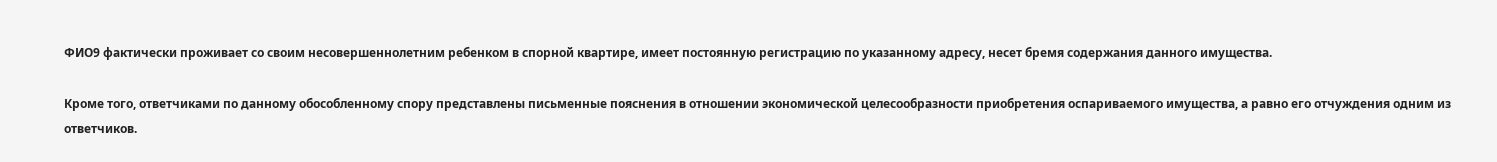ФИО9 фактически проживает со своим несовершеннолетним ребенком в спорной квартире, имеет постоянную регистрацию по указанному адресу, несет бремя содержания данного имущества.

Кроме того, ответчиками по данному обособленному спору представлены письменные пояснения в отношении экономической целесообразности приобретения оспариваемого имущества, а равно его отчуждения одним из ответчиков.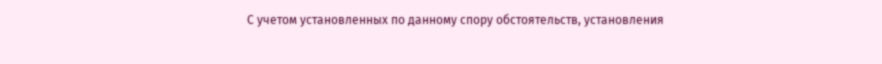С учетом установленных по данному спору обстоятельств, установления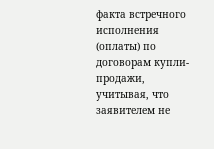факта встречного исполнения (оплаты) по договорам купли-продажи, учитывая, что заявителем не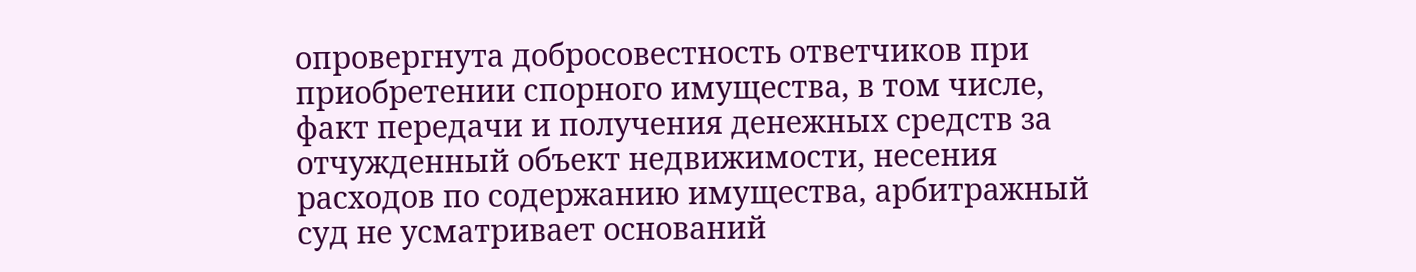опровергнута добросовестность ответчиков при приобретении спорного имущества, в том числе, факт передачи и получения денежных средств за отчужденный объект недвижимости, несения расходов по содержанию имущества, арбитражный суд не усматривает оснований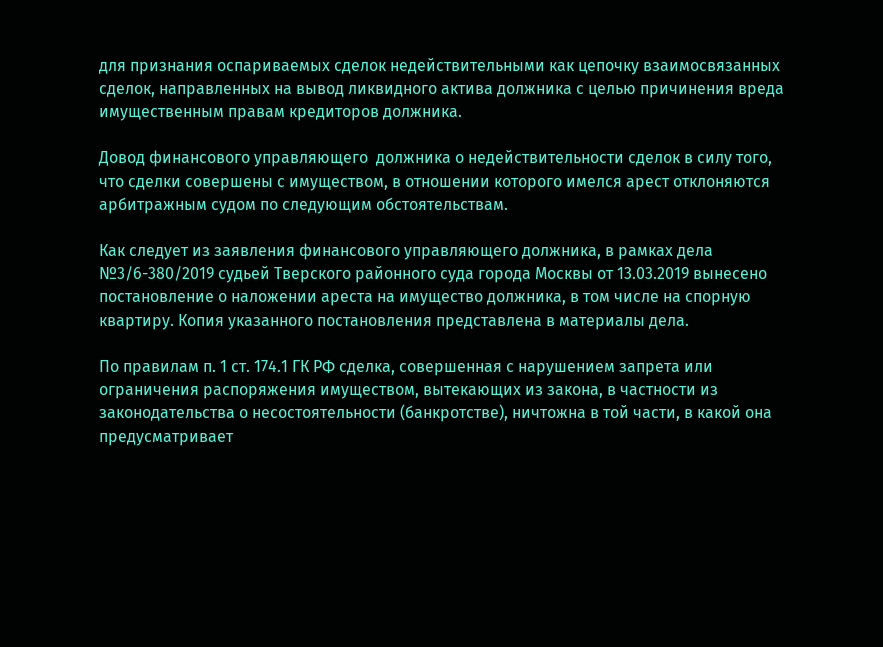для признания оспариваемых сделок недействительными как цепочку взаимосвязанных сделок, направленных на вывод ликвидного актива должника с целью причинения вреда имущественным правам кредиторов должника.

Довод финансового управляющего  должника о недействительности сделок в силу того, что сделки совершены с имуществом, в отношении которого имелся арест отклоняются арбитражным судом по следующим обстоятельствам.

Как следует из заявления финансового управляющего должника, в рамках дела №3/6-380/2019 судьей Тверского районного суда города Москвы от 13.03.2019 вынесено постановление о наложении ареста на имущество должника, в том числе на спорную квартиру. Копия указанного постановления представлена в материалы дела.

По правилам п. 1 ст. 174.1 ГК РФ сделка, совершенная с нарушением запрета или ограничения распоряжения имуществом, вытекающих из закона, в частности из законодательства о несостоятельности (банкротстве), ничтожна в той части, в какой она предусматривает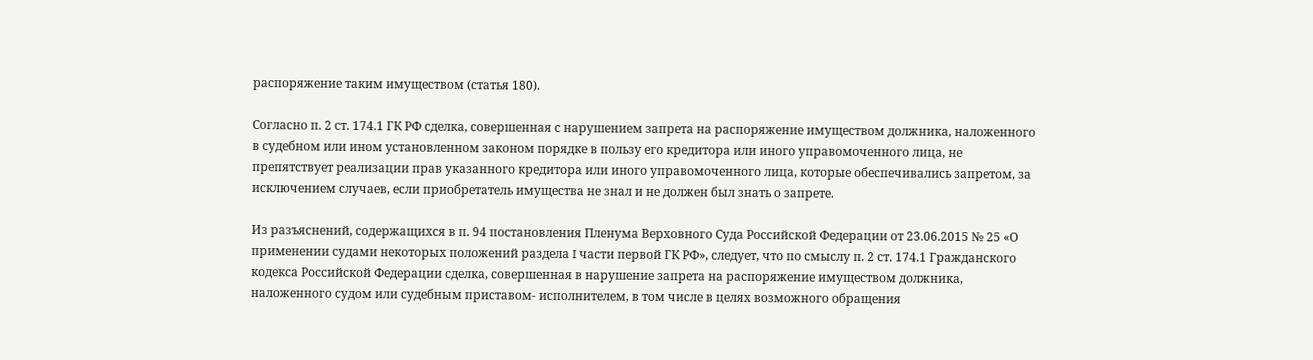распоряжение таким имуществом (статья 180).

Согласно п. 2 ст. 174.1 ГК РФ сделка, совершенная с нарушением запрета на распоряжение имуществом должника, наложенного в судебном или ином установленном законом порядке в пользу его кредитора или иного управомоченного лица, не препятствует реализации прав указанного кредитора или иного управомоченного лица, которые обеспечивались запретом, за исключением случаев, если приобретатель имущества не знал и не должен был знать о запрете.

Из разъяснений, содержащихся в п. 94 постановления Пленума Верховного Суда Российской Федерации от 23.06.2015 № 25 «О применении судами некоторых положений раздела I части первой ГК РФ», следует, что по смыслу п. 2 ст. 174.1 Гражданского кодекса Российской Федерации сделка, совершенная в нарушение запрета на распоряжение имуществом должника, наложенного судом или судебным приставом- исполнителем, в том числе в целях возможного обращения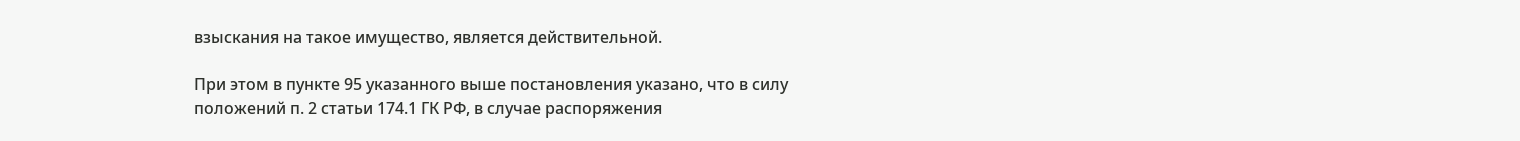взыскания на такое имущество, является действительной.

При этом в пункте 95 указанного выше постановления указано, что в силу положений п. 2 статьи 174.1 ГК РФ, в случае распоряжения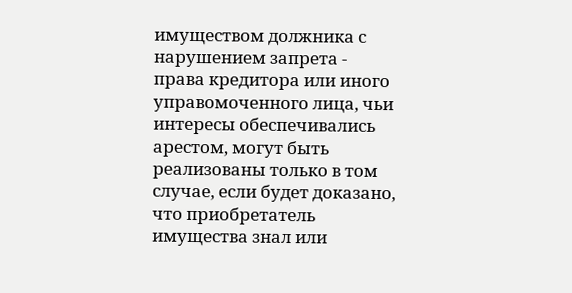имуществом должника с нарушением запрета - права кредитора или иного управомоченного лица, чьи интересы обеспечивались арестом, могут быть реализованы только в том случае, если будет доказано, что приобретатель имущества знал или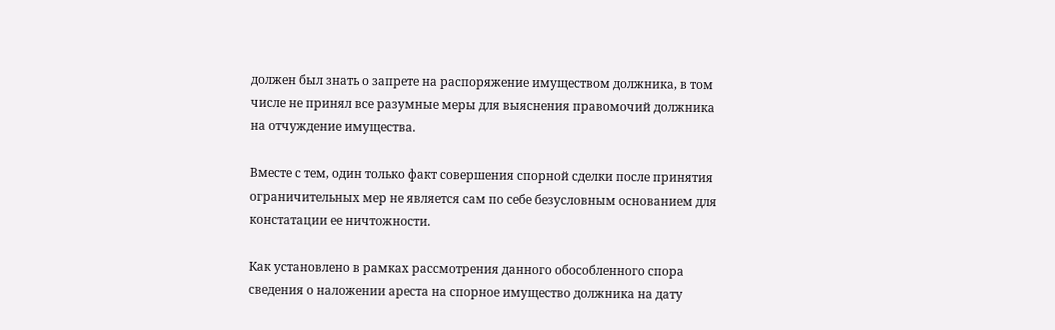должен был знать о запрете на распоряжение имуществом должника, в том числе не принял все разумные меры для выяснения правомочий должника на отчуждение имущества.

Вместе с тем, один только факт совершения спорной сделки после принятия ограничительных мер не является сам по себе безусловным основанием для констатации ее ничтожности.

Как установлено в рамках рассмотрения данного обособленного спора сведения о наложении ареста на спорное имущество должника на дату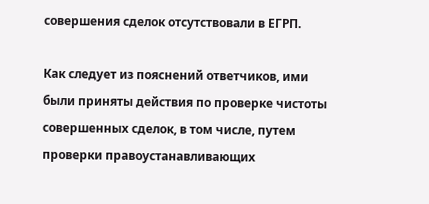совершения сделок отсутствовали в ЕГРП.

Как следует из пояснений ответчиков, ими были приняты действия по проверке чистоты совершенных сделок, в том числе, путем проверки правоустанавливающих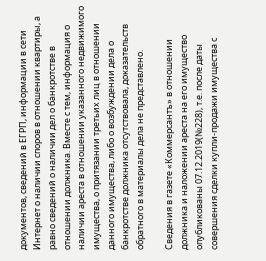документов, сведений в ЕГРП, информации в сети Интернет о наличии споров в отношении квартиры, а равно сведений о наличии дел о банкротстве в отношении должника. Вместе с тем, информация о наличии ареста в отношении указанного недвижимого имущества, о притязании третьих лиц в отношении данного имущества, либо о возбуждении дела о банкротстве должника отсутствовала, доказательств обратного в материалы дела не представлено.

Сведения в газете «Коммерсантъ» в отношении должника и наложении ареста на его имущество опубликованы 07.12.2019(№228), т.е. после даты совершения сделки купли-продажи имущества с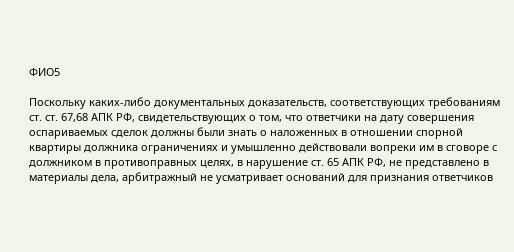ФИО5

Поскольку каких-либо документальных доказательств, соответствующих требованиям ст. ст. 67,68 АПК РФ, свидетельствующих о том, что ответчики на дату совершения оспариваемых сделок должны были знать о наложенных в отношении спорной квартиры должника ограничениях и умышленно действовали вопреки им в сговоре с должником в противоправных целях, в нарушение ст. 65 АПК РФ, не представлено в материалы дела, арбитражный не усматривает оснований для признания ответчиков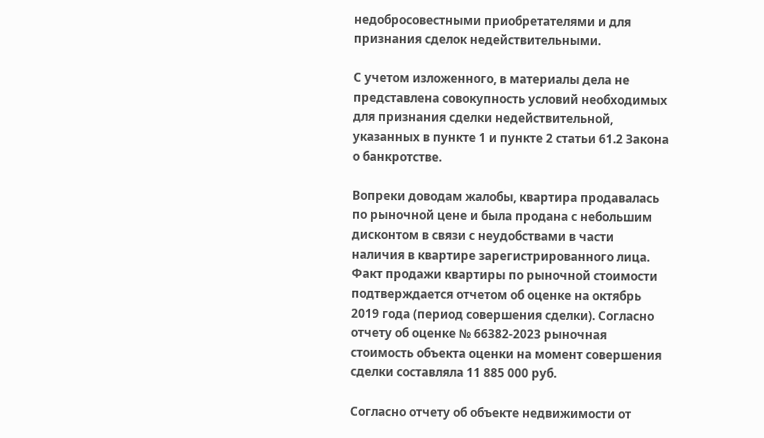недобросовестными приобретателями и для признания сделок недействительными.

С учетом изложенного, в материалы дела не представлена совокупность условий необходимых для признания сделки недействительной, указанных в пункте 1 и пункте 2 статьи 61.2 Закона о банкротстве.

Вопреки доводам жалобы, квартира продавалась по рыночной цене и была продана с небольшим дисконтом в связи с неудобствами в части наличия в квартире зарегистрированного лица. Факт продажи квартиры по рыночной стоимости подтверждается отчетом об оценке на октябрь 2019 года (период совершения сделки). Согласно отчету об оценке № 66382-2023 рыночная стоимость объекта оценки на момент совершения сделки составляла 11 885 000 руб.

Согласно отчету об объекте недвижимости от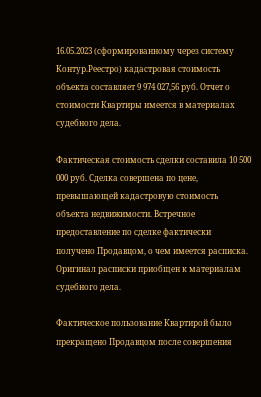16.05.2023 (сформированному через систему Контур.Реестро) кадастровая стоимость объекта составляет 9 974 027,56 руб. Отчет о стоимости Квартиры имеется в материалах судебного дела.

Фактическая стоимость сделки составила 10 500 000 руб. Сделка совершена по цене, превышающей кадастровую стоимость объекта недвижимости. Встречное предоставление по сделке фактически получено Продавцом, о чем имеется расписка. Оригинал расписки приобщен к материалам судебного дела.

Фактическое пользование Квартирой было прекращено Продавцом после совершения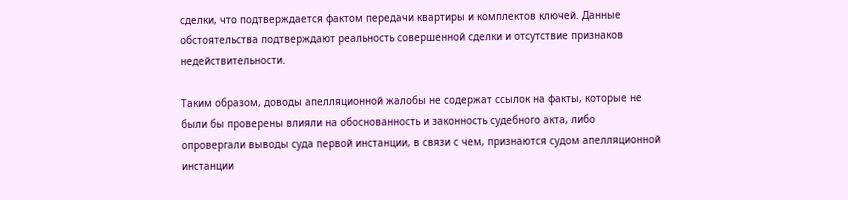сделки, что подтверждается фактом передачи квартиры и комплектов ключей. Данные обстоятельства подтверждают реальность совершенной сделки и отсутствие признаков недействительности.

Таким образом, доводы апелляционной жалобы не содержат ссылок на факты, которые не были бы проверены влияли на обоснованность и законность судебного акта, либо опровергали выводы суда первой инстанции, в связи с чем, признаются судом апелляционной инстанции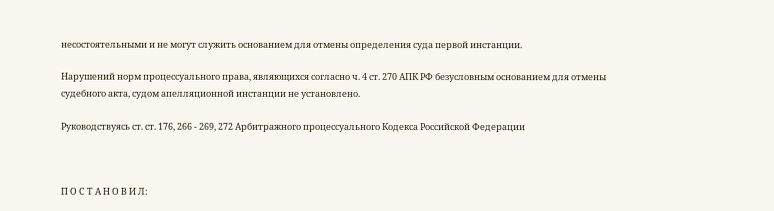несостоятельными и не могут служить основанием для отмены определения суда первой инстанции.

Нарушений норм процессуального права, являющихся согласно ч. 4 ст. 270 АПК РФ безусловным основанием для отмены судебного акта, судом апелляционной инстанции не установлено.

Руководствуясь ст. ст. 176, 266 - 269, 272 Арбитражного процессуального Кодекса Российской Федерации



П О С Т А Н О В И Л: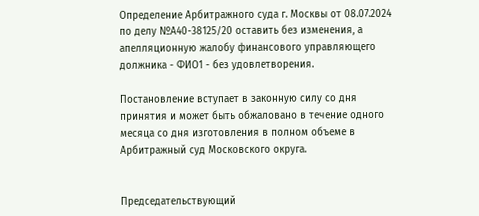Определение Арбитражного суда г. Москвы от 08.07.2024 по делу №А40-38125/20 оставить без изменения, а апелляционную жалобу финансового управляющего должника - ФИО1 - без удовлетворения.

Постановление вступает в законную силу со дня принятия и может быть обжаловано в течение одного месяца со дня изготовления в полном объеме в Арбитражный суд Московского округа.


Председательствующий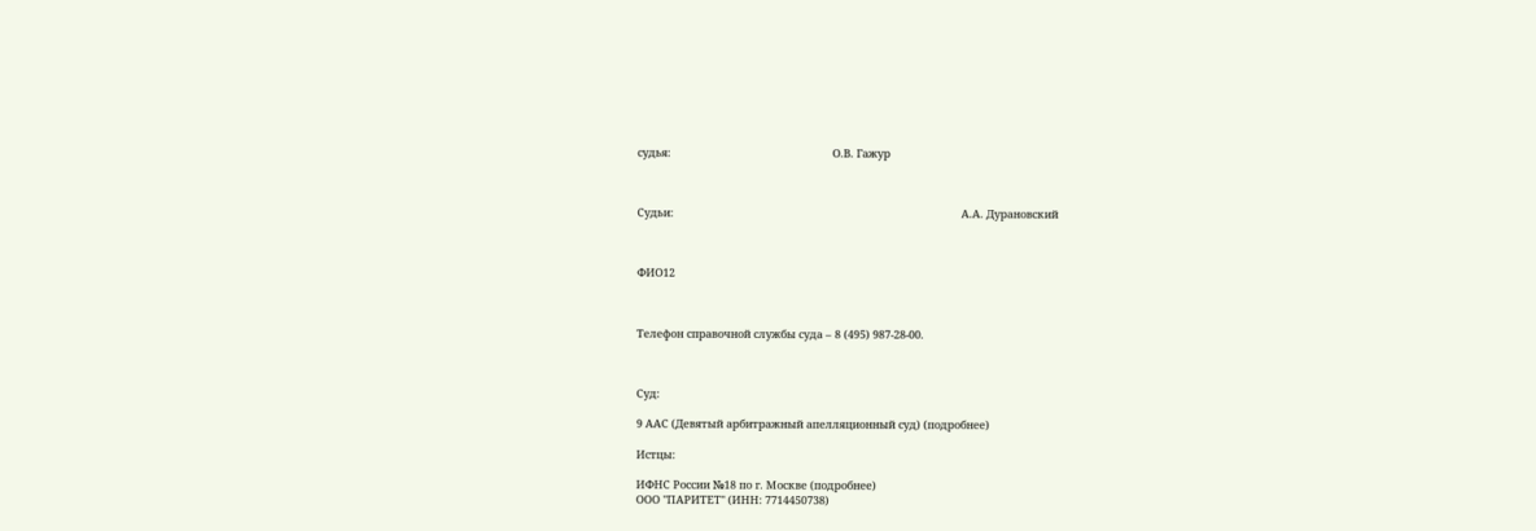судья:                                                      О.В. Гажур



Судьи:                                                                                                А.А. Дурановский



ФИО12



Телефон справочной службы суда – 8 (495) 987-28-00.



Суд:

9 ААС (Девятый арбитражный апелляционный суд) (подробнее)

Истцы:

ИФНС России №18 по г. Москве (подробнее)
ООО "ПАРИТЕТ" (ИНН: 7714450738)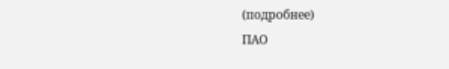(подробнее)
ПАО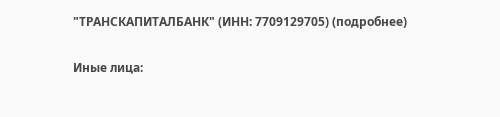"ТРАНСКАПИТАЛБАНК" (ИНН: 7709129705) (подробнее)

Иные лица: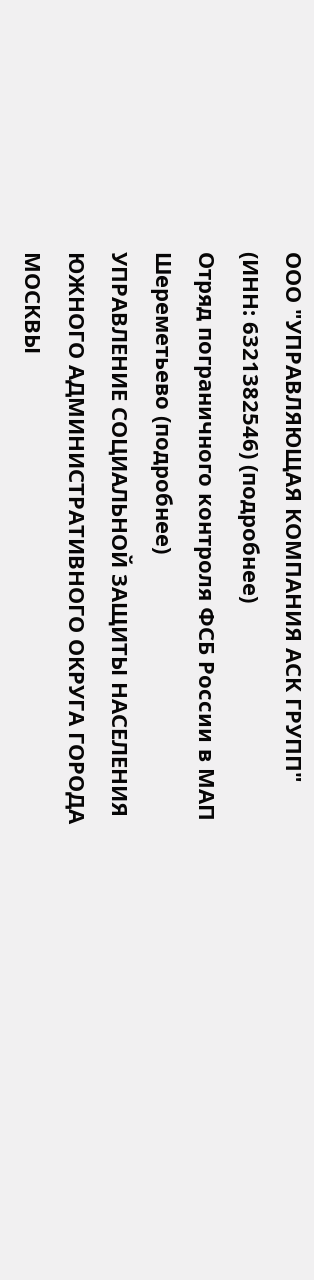ООО "УПРАВЛЯЮЩАЯ КОМПАНИЯ АСК ГРУПП" (ИНН: 6321382546) (подробнее)
Отряд пограничного контроля ФСБ России в МАП Шереметьево (подробнее)
УПРАВЛЕНИЕ СОЦИАЛЬНОЙ ЗАЩИТЫ НАСЕЛЕНИЯ ЮЖНОГО АДМИНИСТРАТИВНОГО ОКРУГА ГОРОДА МОСКВЫ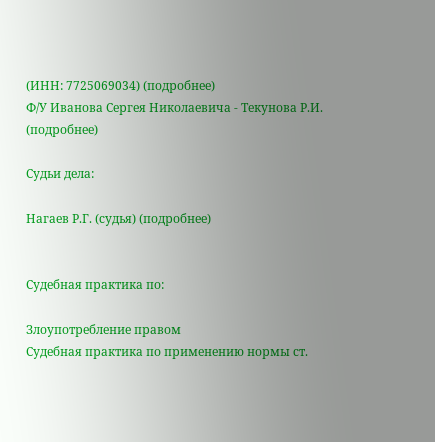(ИНН: 7725069034) (подробнее)
Ф/У Иванова Сергея Николаевича - Текунова Р.И. (подробнее)

Судьи дела:

Нагаев Р.Г. (судья) (подробнее)


Судебная практика по:

Злоупотребление правом
Судебная практика по применению нормы ст.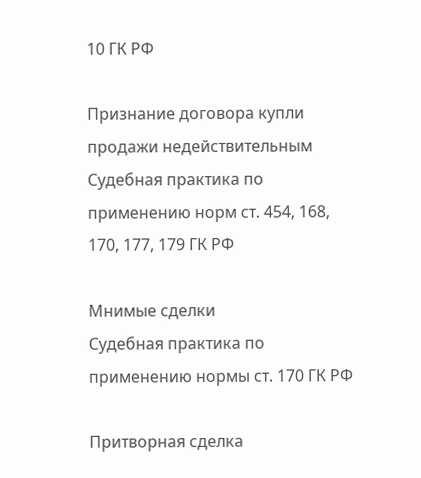10 ГК РФ

Признание договора купли продажи недействительным
Судебная практика по применению норм ст. 454, 168, 170, 177, 179 ГК РФ

Мнимые сделки
Судебная практика по применению нормы ст. 170 ГК РФ

Притворная сделка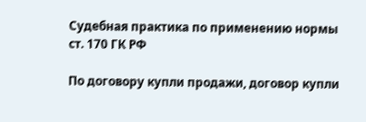Судебная практика по применению нормы ст. 170 ГК РФ

По договору купли продажи, договор купли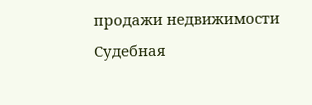продажи недвижимости
Судебная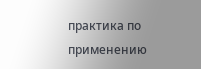практика по применению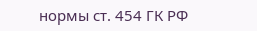нормы ст. 454 ГК РФ